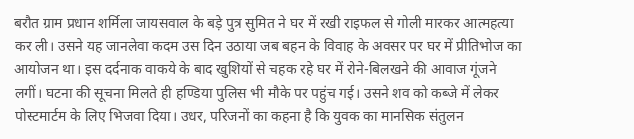बरौत ग्राम प्रधान शर्मिला जायसवाल के बड़े पुत्र सुमित ने घर में रखी राइफल से गोली मारकर आत्महत्या कर ली। उसने यह जानलेवा कदम उस दिन उठाया जब बहन के विवाह के अवसर पर घर में प्रीतिभोज का आयोजन था। इस दर्दनाक वाकये के बाद खुशियों से चहक रहे घर में रोने-बिलखने की आवाज गूंजने लगीं। घटना की सूचना मिलते ही हण्डिया पुलिस भी मौके पर पहुंच गई। उसने शव को कब्जे में लेकर पोस्टमार्टम के लिए भिजवा दिया। उधर, परिजनों का कहना है कि युवक का मानसिक संतुलन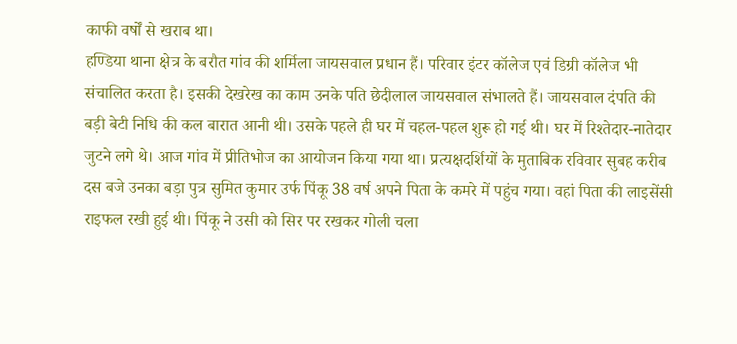काफी वर्षों से खराब था।
हण्डिया थाना क्षेत्र के बरौत गांव की शर्मिला जायसवाल प्रधान हैं। परिवार इंटर कॉलेज एवं डिग्री कॉलेज भी संचालित करता है। इसकी देखरेख का काम उनके पति छेदीलाल जायसवाल संभालते हैं। जायसवाल दंपति की बड़ी बेटी निधि की कल बारात आनी थी। उसके पहले ही घर में चहल-पहल शुरू हो गई थी। घर में रिश्तेदार-नातेदार जुटने लगे थे। आज गांव में प्रीतिभोज का आयोजन किया गया था। प्रत्यक्षदर्शियों के मुताबिक रविवार सुबह करीब दस बजे उनका बड़ा पुत्र सुमित कुमार उर्फ पिंकू 38 वर्ष अपने पिता के कमरे में पहुंच गया। वहां पिता की लाइसेंसी राइफल रखी हुई थी। पिंकू ने उसी को सिर पर रखकर गोली चला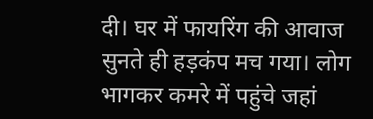दी। घर में फायरिंग की आवाज सुनते ही हड़कंप मच गया। लोग भागकर कमरे में पहुंचे जहां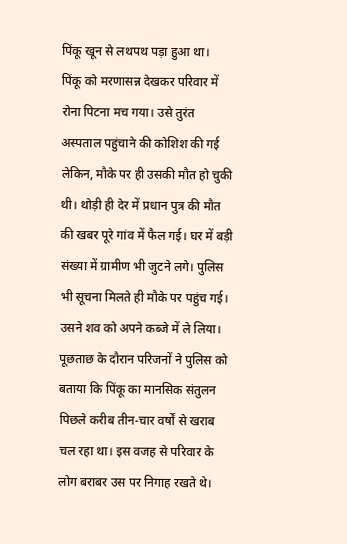पिंकू खून से लथपथ पड़ा हुआ था।
पिंकू को मरणासन्न देखकर परिवार में रोना पिटना मच गया। उसे तुरंत अस्पताल पहुंचाने की कोशिश की गई लेकिन, मौके पर ही उसकी मौत हो चुकी थी। थोड़ी ही देर में प्रधान पुत्र की मौत की खबर पूरे गांव में फैल गई। घर में बड़ी संख्या में ग्रामीण भी जुटने लगे। पुलिस भी सूचना मिलते ही मौके पर पहुंच गई। उसने शव को अपने कब्जे में ले लिया। पूछताछ के दौरान परिजनों ने पुलिस को बताया कि पिंकू का मानसिक संतुलन पिछले करीब तीन-चार वर्षों से खराब चल रहा था। इस वजह से परिवार के लोग बराबर उस पर निगाह रखते थे।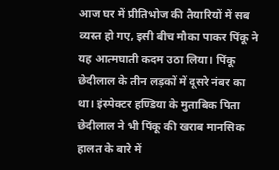आज घर में प्रीतिभोज की तैयारियों में सब व्यस्त हो गए, इसी बीच मौका पाकर पिंकू ने यह आत्मघाती कदम उठा लिया। पिंकू छेदीलाल के तीन लड़कों में दूसरे नंबर का था। इंस्पेक्टर हण्डिया के मुताबिक पिता छेदीलाल ने भी पिंकू की खराब मानसिक हालत के बारे में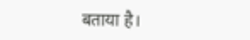बताया है।